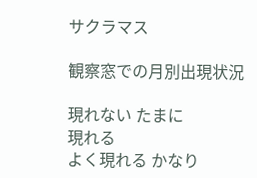サクラマス

観察窓での月別出現状況

現れない たまに
現れる
よく現れる かなり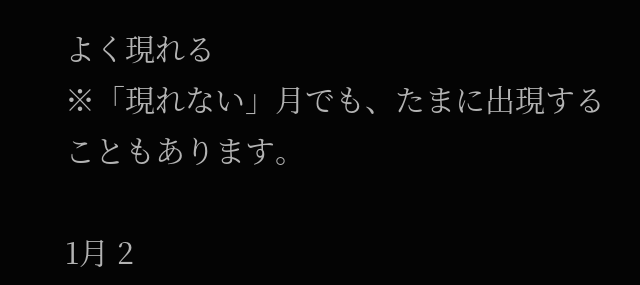よく現れる
※「現れない」月でも、たまに出現することもあります。

1月 2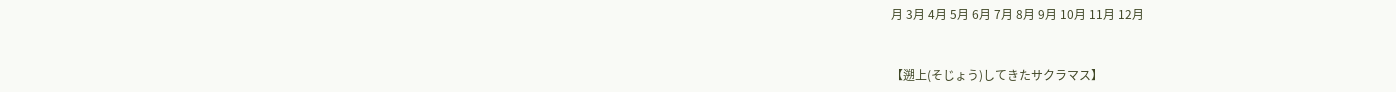月 3月 4月 5月 6月 7月 8月 9月 10月 11月 12月


【遡上(そじょう)してきたサクラマス】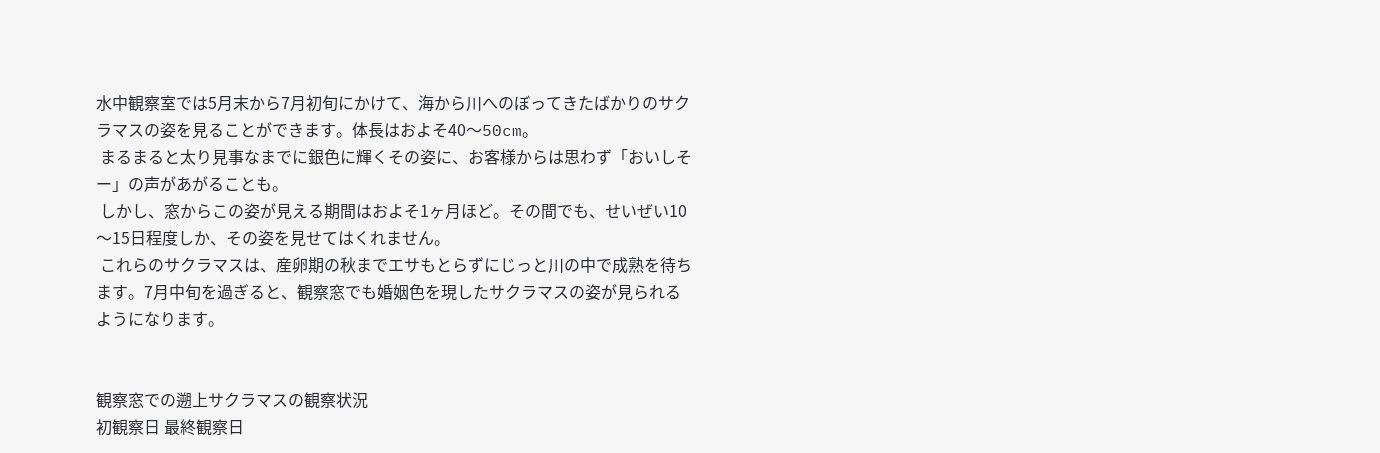水中観察室では5月末から7月初旬にかけて、海から川へのぼってきたばかりのサクラマスの姿を見ることができます。体長はおよそ40〜50cm。
 まるまると太り見事なまでに銀色に輝くその姿に、お客様からは思わず「おいしそー」の声があがることも。
 しかし、窓からこの姿が見える期間はおよそ1ヶ月ほど。その間でも、せいぜい10〜15日程度しか、その姿を見せてはくれません。
 これらのサクラマスは、産卵期の秋までエサもとらずにじっと川の中で成熟を待ちます。7月中旬を過ぎると、観察窓でも婚姻色を現したサクラマスの姿が見られるようになります。


観察窓での遡上サクラマスの観察状況
初観察日 最終観察日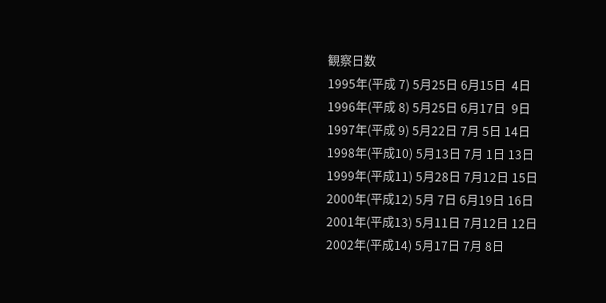観察日数
1995年(平成 7) 5月25日 6月15日  4日
1996年(平成 8) 5月25日 6月17日  9日
1997年(平成 9) 5月22日 7月 5日 14日
1998年(平成10) 5月13日 7月 1日 13日
1999年(平成11) 5月28日 7月12日 15日
2000年(平成12) 5月 7日 6月19日 16日
2001年(平成13) 5月11日 7月12日 12日
2002年(平成14) 5月17日 7月 8日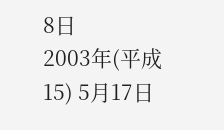8日
2003年(平成15) 5月17日